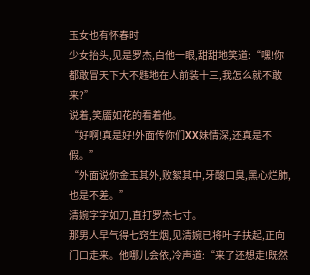玉女也有怀春时
少女抬头,见是罗杰,白他一眼,甜甜地笑道:“嘿!你都敢冒天下大不韪地在人前装十三,我怎么就不敢来?”
说着,笑靥如花的看着他。
“好啊!真是好!外面传你们XX妹情深,还真是不假。”
“外面说你金玉其外,败絮其中,牙酸口臭,黑心烂肺,也是不差。”
清婉字字如刀,直打罗杰七寸。
那男人早气得七窍生烟,见清婉已将叶子扶起,正向门口走来。他哪儿会依,冷声道:“来了还想走!既然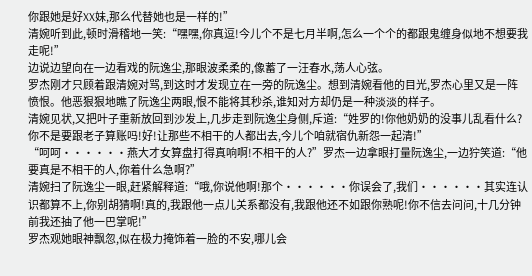你跟她是好XX妹,那么代替她也是一样的!”
清婉听到此,顿时滑稽地一笑:“嘿嘿,你真逗!今儿个不是七月半啊,怎么一个个的都跟鬼缠身似地不想要我走呢!”
边说边望向在一边看戏的阮逸尘,那眼波柔柔的,像蓄了一汪春水,荡人心弦。
罗杰刚才只顾着跟清婉对骂,到这时才发现立在一旁的阮逸尘。想到清婉看他的目光,罗杰心里又是一阵愤恨。他恶狠狠地瞧了阮逸尘两眼,恨不能将其秒杀,谁知对方却仍是一种淡淡的样子。
清婉见状,又把叶子重新放回到沙发上,几步走到阮逸尘身侧,斥道:“姓罗的!你他奶奶的没事儿乱看什么?你不是要跟老子算账吗!好!让那些不相干的人都出去,今儿个咱就宿仇新怨一起清!”
“呵呵······燕大才女算盘打得真响啊!不相干的人?”罗杰一边拿眼打量阮逸尘,一边狞笑道:“他要真是不相干的人,你着什么急啊?”
清婉扫了阮逸尘一眼,赶紧解释道:“哦,你说他啊!那个······你误会了,我们······其实连认识都算不上,你别胡猜啊!真的,我跟他一点儿关系都没有,我跟他还不如跟你熟呢!你不信去问问,十几分钟前我还抽了他一巴掌呢!”
罗杰观她眼神飘忽,似在极力掩饰着一脸的不安,哪儿会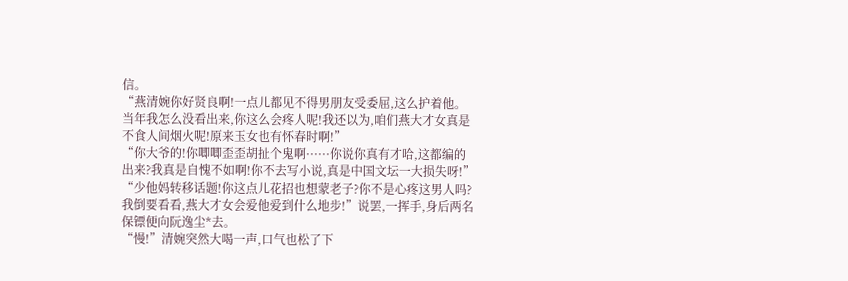信。
“燕清婉你好贤良啊!一点儿都见不得男朋友受委屈,这么护着他。当年我怎么没看出来,你这么会疼人呢!我还以为,咱们燕大才女真是不食人间烟火呢!原来玉女也有怀春时啊!”
“你大爷的!你唧唧歪歪胡扯个鬼啊······你说你真有才哈,这都编的出来?我真是自愧不如啊!你不去写小说,真是中国文坛一大损失呀!”
“少他妈转移话题!你这点儿花招也想蒙老子?你不是心疼这男人吗?我倒要看看,燕大才女会爱他爱到什么地步!”说罢,一挥手,身后两名保镖便向阮逸尘*去。
“慢!”清婉突然大喝一声,口气也松了下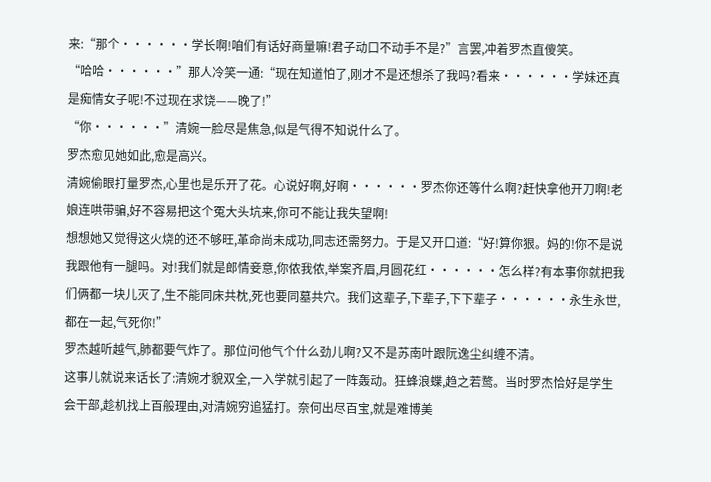来:“那个······学长啊!咱们有话好商量嘛!君子动口不动手不是?”言罢,冲着罗杰直傻笑。
“哈哈······”那人冷笑一通:“现在知道怕了,刚才不是还想杀了我吗?看来······学妹还真是痴情女子呢!不过现在求饶——晚了!”
“你······”清婉一脸尽是焦急,似是气得不知说什么了。
罗杰愈见她如此,愈是高兴。
清婉偷眼打量罗杰,心里也是乐开了花。心说好啊,好啊······罗杰你还等什么啊?赶快拿他开刀啊!老娘连哄带骗,好不容易把这个冤大头坑来,你可不能让我失望啊!
想想她又觉得这火烧的还不够旺,革命尚未成功,同志还需努力。于是又开口道:“好!算你狠。妈的!你不是说我跟他有一腿吗。对!我们就是郎情妾意,你侬我侬,举案齐眉,月圆花红······怎么样?有本事你就把我们俩都一块儿灭了,生不能同床共枕,死也要同墓共穴。我们这辈子,下辈子,下下辈子······永生永世,都在一起,气死你!”
罗杰越听越气,肺都要气炸了。那位问他气个什么劲儿啊?又不是苏南叶跟阮逸尘纠缠不清。
这事儿就说来话长了:清婉才貌双全,一入学就引起了一阵轰动。狂蜂浪蝶,趋之若鹜。当时罗杰恰好是学生会干部,趁机找上百般理由,对清婉穷追猛打。奈何出尽百宝,就是难博美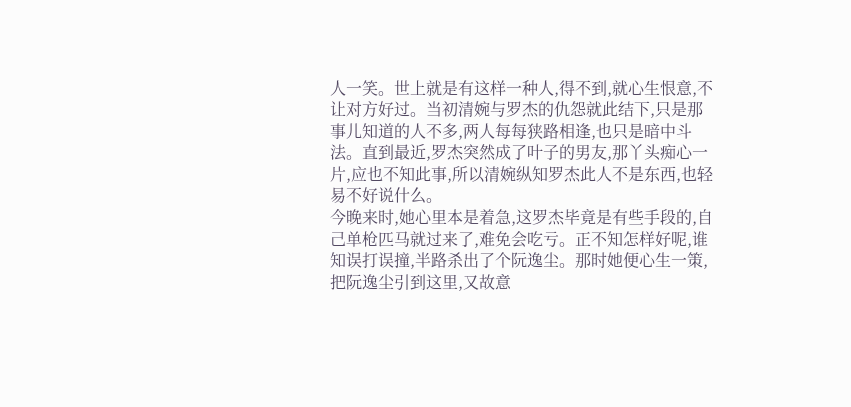人一笑。世上就是有这样一种人,得不到,就心生恨意,不让对方好过。当初清婉与罗杰的仇怨就此结下,只是那事儿知道的人不多,两人每每狭路相逢,也只是暗中斗法。直到最近,罗杰突然成了叶子的男友,那丫头痴心一片,应也不知此事,所以清婉纵知罗杰此人不是东西,也轻易不好说什么。
今晚来时,她心里本是着急,这罗杰毕竟是有些手段的,自己单枪匹马就过来了,难免会吃亏。正不知怎样好呢,谁知误打误撞,半路杀出了个阮逸尘。那时她便心生一策,把阮逸尘引到这里,又故意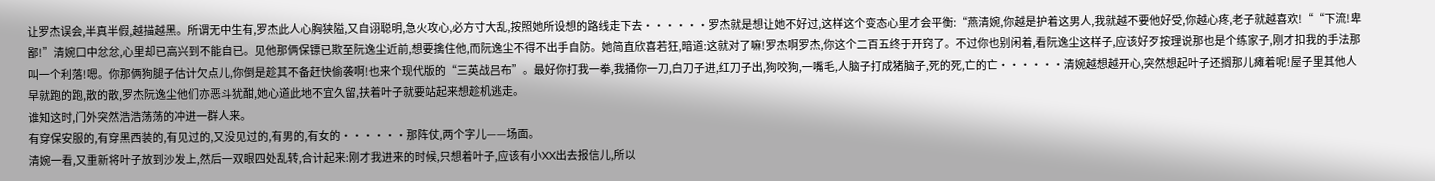让罗杰误会,半真半假,越描越黑。所谓无中生有,罗杰此人心胸狭隘,又自诩聪明,急火攻心,必方寸大乱,按照她所设想的路线走下去······罗杰就是想让她不好过,这样这个变态心里才会平衡:“燕清婉,你越是护着这男人,我就越不要他好受,你越心疼,老子就越喜欢!““下流!卑鄙!”清婉口中忿忿,心里却已高兴到不能自已。见他那俩保镖已欺至阮逸尘近前,想要擒住他,而阮逸尘不得不出手自防。她简直欣喜若狂,暗道:这就对了嘛!罗杰啊罗杰,你这个二百五终于开窍了。不过你也别闲着,看阮逸尘这样子,应该好歹按理说那也是个练家子,刚才扣我的手法那叫一个利落!嗯。你那俩狗腿子估计欠点儿,你倒是趁其不备赶快偷袭啊!也来个现代版的“三英战吕布”。最好你打我一拳,我捅你一刀,白刀子进,红刀子出,狗咬狗,一嘴毛,人脑子打成猪脑子,死的死,亡的亡······清婉越想越开心,突然想起叶子还搁那儿瘫着呢!屋子里其他人早就跑的跑,散的散,罗杰阮逸尘他们亦恶斗犹酣,她心道此地不宜久留,扶着叶子就要站起来想趁机逃走。
谁知这时,门外突然浩浩荡荡的冲进一群人来。
有穿保安服的,有穿黑西装的,有见过的,又没见过的,有男的,有女的······那阵仗,两个字儿——场面。
清婉一看,又重新将叶子放到沙发上,然后一双眼四处乱转,合计起来:刚才我进来的时候,只想着叶子,应该有小XX出去报信儿,所以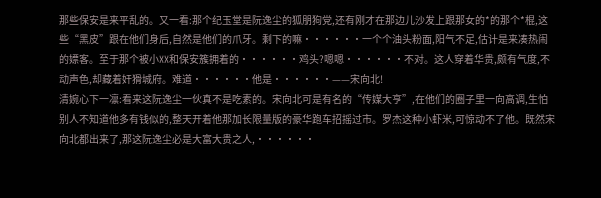那些保安是来平乱的。又一看:那个纪玉堂是阮逸尘的狐朋狗党,还有刚才在那边儿沙发上跟那女的*的那个*棍,这些“黑皮”跟在他们身后,自然是他们的爪牙。剩下的嘛······一个个油头粉面,阳气不足,估计是来凑热闹的嫖客。至于那个被小XX和保安簇拥着的······鸡头?嗯嗯······不对。这人穿着华贵,颇有气度,不动声色,却藏着奸猾城府。难道······他是······——宋向北!
清婉心下一凛:看来这阮逸尘一伙真不是吃素的。宋向北可是有名的“传媒大亨”,在他们的圈子里一向高调,生怕别人不知道他多有钱似的,整天开着他那加长限量版的豪华跑车招摇过市。罗杰这种小虾米,可惊动不了他。既然宋向北都出来了,那这阮逸尘必是大富大贵之人,······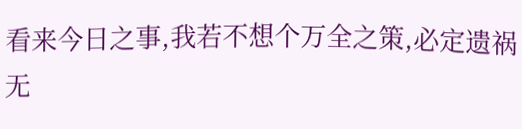看来今日之事,我若不想个万全之策,必定遗祸无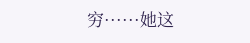穷······她这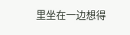里坐在一边想得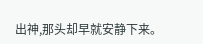出神,那头却早就安静下来。